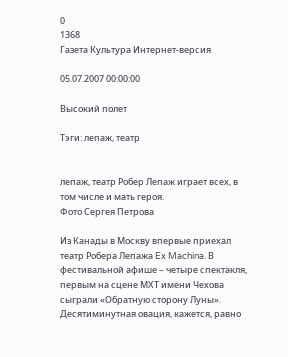0
1368
Газета Культура Интернет-версия

05.07.2007 00:00:00

Высокий полет

Тэги: лепаж, театр


лепаж, театр Робер Лепаж играет всех, в том числе и мать героя.
Фото Сергея Петрова

Из Канады в Москву впервые приехал театр Робера Лепажа Ex Machina. В фестивальной афише – четыре спектакля, первым на сцене МХТ имени Чехова сыграли «Обратную сторону Луны». Десятиминутная овация, кажется, равно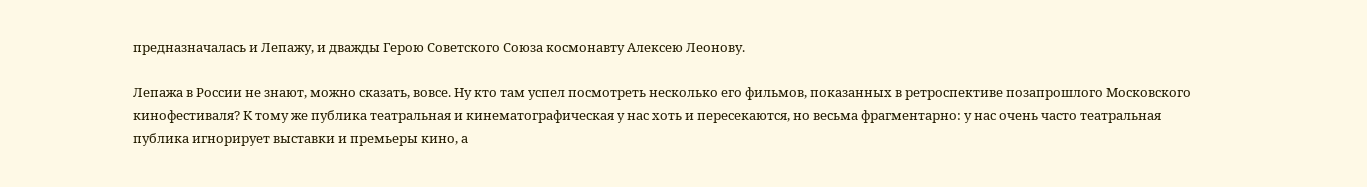предназначалась и Лепажу, и дважды Герою Советского Союза космонавту Алексею Леонову.

Лепажа в России не знают, можно сказать, вовсе. Ну кто там успел посмотреть несколько его фильмов, показанных в ретроспективе позапрошлого Московского кинофестиваля? К тому же публика театральная и кинематографическая у нас хоть и пересекаются, но весьма фрагментарно: у нас очень часто театральная публика игнорирует выставки и премьеры кино, а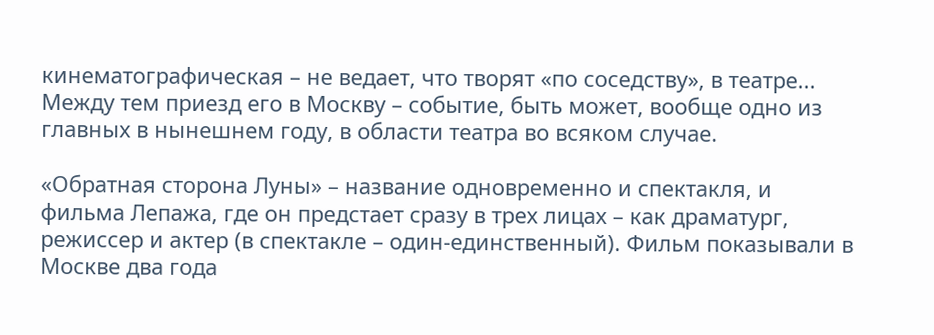кинематографическая – не ведает, что творят «по соседству», в театре... Между тем приезд его в Москву – событие, быть может, вообще одно из главных в нынешнем году, в области театра во всяком случае.

«Обратная сторона Луны» – название одновременно и спектакля, и фильма Лепажа, где он предстает сразу в трех лицах – как драматург, режиссер и актер (в спектакле – один-единственный). Фильм показывали в Москве два года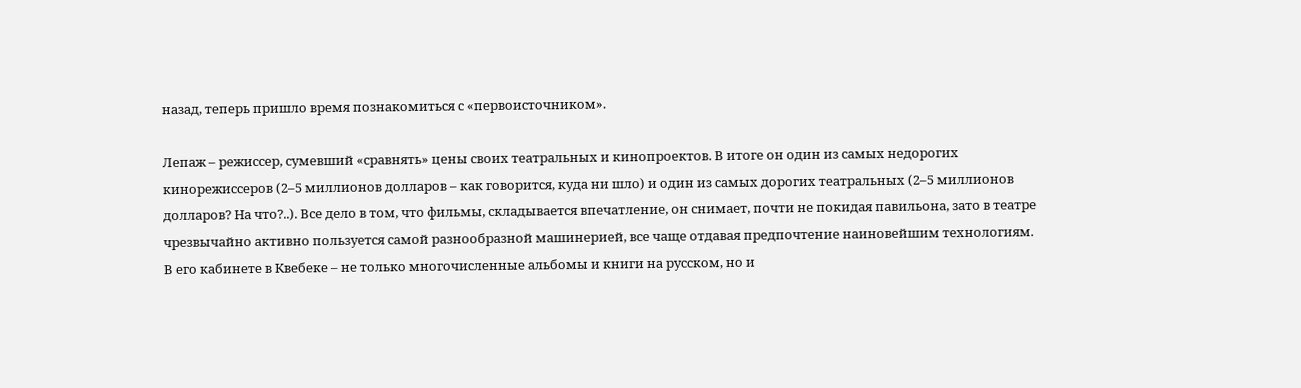назад, теперь пришло время познакомиться с «первоисточником».

Лепаж – режиссер, сумевший «сравнять» цены своих театральных и кинопроектов. В итоге он один из самых недорогих кинорежиссеров (2–5 миллионов долларов – как говорится, куда ни шло) и один из самых дорогих театральных (2–5 миллионов долларов? На что?..). Все дело в том, что фильмы, складывается впечатление, он снимает, почти не покидая павильона, зато в театре чрезвычайно активно пользуется самой разнообразной машинерией, все чаще отдавая предпочтение наиновейшим технологиям. В его кабинете в Квебеке – не только многочисленные альбомы и книги на русском, но и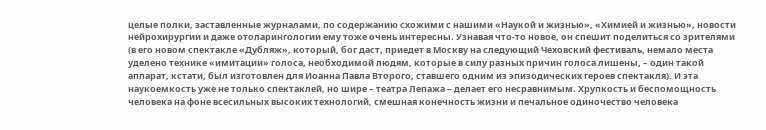целые полки, заставленные журналами, по содержанию схожими с нашими «Наукой и жизнью», «Химией и жизнью», новости нейрохирургии и даже отоларингологии ему тоже очень интересны. Узнавая что-то новое, он спешит поделиться со зрителями (в его новом спектакле «Дубляж», который, бог даст, приедет в Москву на следующий Чеховский фестиваль, немало места уделено технике «имитации» голоса, необходимой людям, которые в силу разных причин голоса лишены, – один такой аппарат, кстати, был изготовлен для Иоанна Павла Второго, ставшего одним из эпизодических героев спектакля). И эта наукоемкость уже не только спектаклей, но шире – театра Лепажа – делает его несравнимым. Хрупкость и беспомощность человека на фоне всесильных высоких технологий, смешная конечность жизни и печальное одиночество человека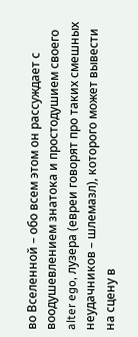во Вселенной – обо всем этом он рассуждает с воодушевлением знатока и простодушием своего alter ego, лузера (евреи говорят про таких смешных неудачников – шлемазл), которого может вывести на сцену в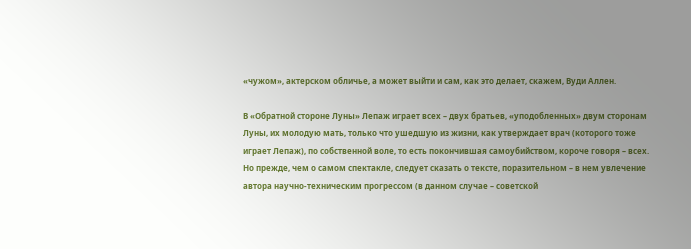«чужом», актерском обличье, а может выйти и сам, как это делает, скажем, Вуди Аллен.

В «Обратной стороне Луны» Лепаж играет всех – двух братьев, «уподобленных» двум сторонам Луны, их молодую мать, только что ушедшую из жизни, как утверждает врач (которого тоже играет Лепаж), по собственной воле, то есть покончившая самоубийством, короче говоря – всех. Но прежде, чем о самом спектакле, следует сказать о тексте, поразительном – в нем увлечение автора научно-техническим прогрессом (в данном случае – советской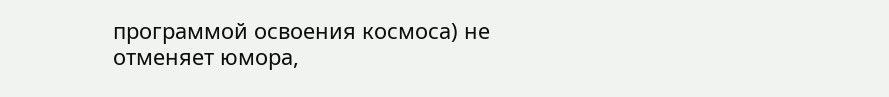программой освоения космоса) не отменяет юмора,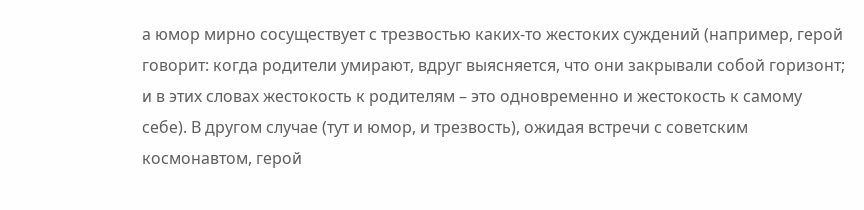а юмор мирно сосуществует с трезвостью каких-то жестоких суждений (например, герой говорит: когда родители умирают, вдруг выясняется, что они закрывали собой горизонт; и в этих словах жестокость к родителям – это одновременно и жестокость к самому себе). В другом случае (тут и юмор, и трезвость), ожидая встречи с советским космонавтом, герой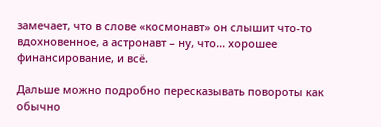замечает, что в слове «космонавт» он слышит что-то вдохновенное, а астронавт – ну, что... хорошее финансирование, и всё.

Дальше можно подробно пересказывать повороты как обычно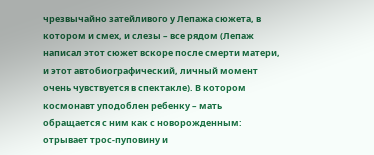чрезвычайно затейливого у Лепажа сюжета, в котором и смех, и слезы – все рядом (Лепаж написал этот сюжет вскоре после смерти матери, и этот автобиографический, личный момент очень чувствуется в спектакле). В котором космонавт уподоблен ребенку – мать обращается с ним как с новорожденным: отрывает трос-пуповину и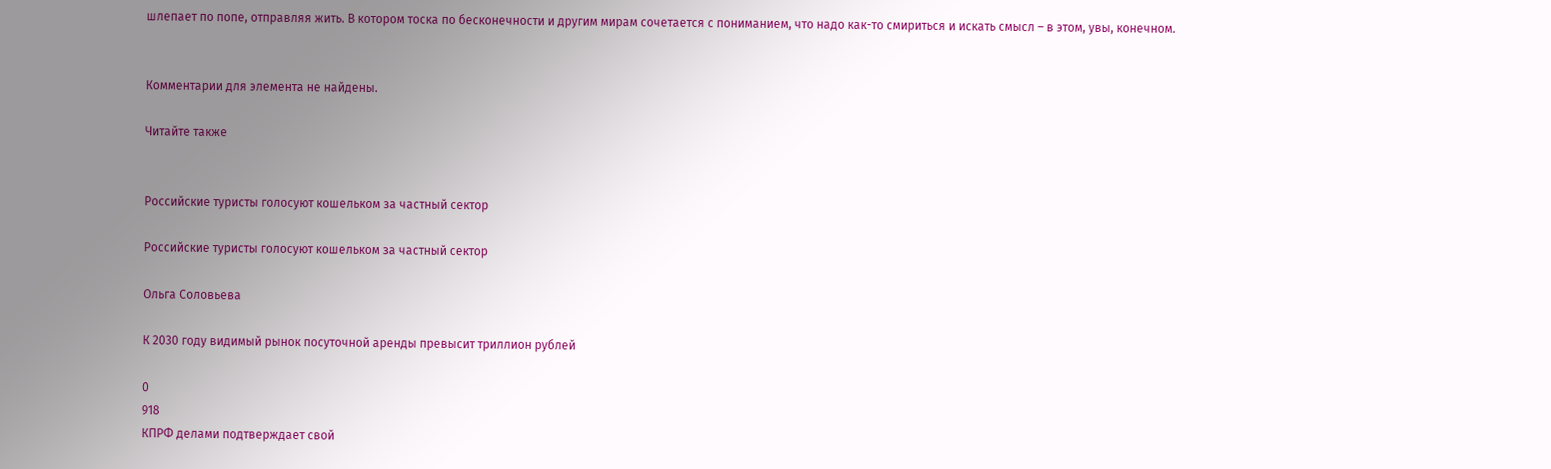шлепает по попе, отправляя жить. В котором тоска по бесконечности и другим мирам сочетается с пониманием, что надо как-то смириться и искать смысл – в этом, увы, конечном.


Комментарии для элемента не найдены.

Читайте также


Российские туристы голосуют кошельком за частный сектор

Российские туристы голосуют кошельком за частный сектор

Ольга Соловьева

К 2030 году видимый рынок посуточной аренды превысит триллион рублей

0
918
КПРФ делами подтверждает свой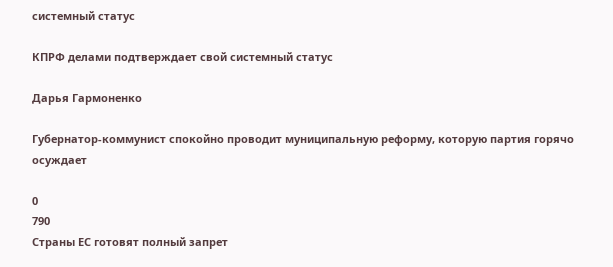системный статус

КПРФ делами подтверждает свой системный статус

Дарья Гармоненко

Губернатор-коммунист спокойно проводит муниципальную реформу, которую партия горячо осуждает

0
790
Страны ЕС готовят полный запрет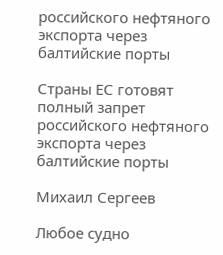российского нефтяного экспорта через балтийские порты

Страны ЕС готовят полный запрет российского нефтяного экспорта через балтийские порты

Михаил Сергеев

Любое судно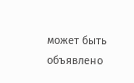может быть объявлено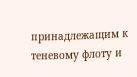принадлежащим к теневому флоту и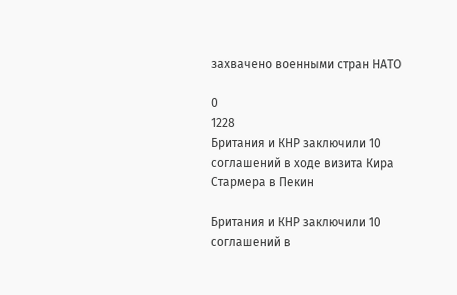захвачено военными стран НАТО

0
1228
Британия и КНР заключили 10 соглашений в ходе визита Кира Стармера в Пекин

Британия и КНР заключили 10 соглашений в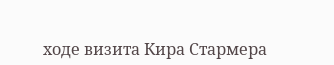ходе визита Кира Стармера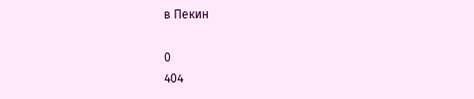в Пекин

0
404